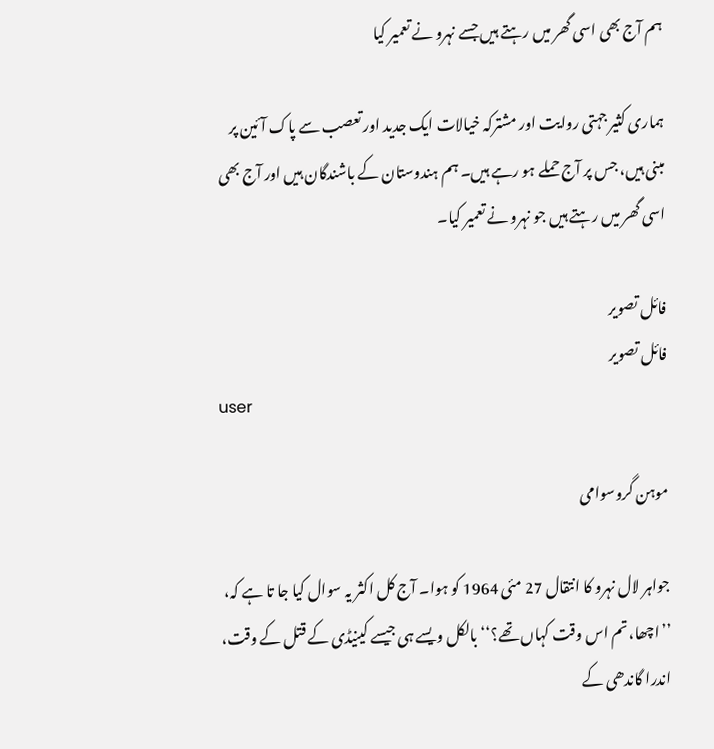ہم آج بھی اسی گھر میں رہتے ہیں جسے نہرو نے تعمیر کیا

ہماری کثیر جہتی روایت اور مشترکہ خیالات ایک جدید اور تعصب سے پاک آئین پر مبنی ہیں، جس پر آج حملے ہو رہے ہیں۔ ہم ہندوستان کے باشندگان ہیں اور آج بھی اسی گھر میں رہتے ہیں جو نہرو نے تعمیر کیا۔

فائل تصویر
فائل تصویر
user

موہن گروسوامی

جواہر لال نہرو کا انتقال 27 مئی 1964 کو ہوا۔ آج کل اکثر یہ سوال کیا جا تا ہے کہ، ’’اچھا، تم اس وقت کہاں تھے؟‘‘ بالکل ویسے ہی جیسے کینیڈی کے قتل کے وقت، اندرا گاندھی کے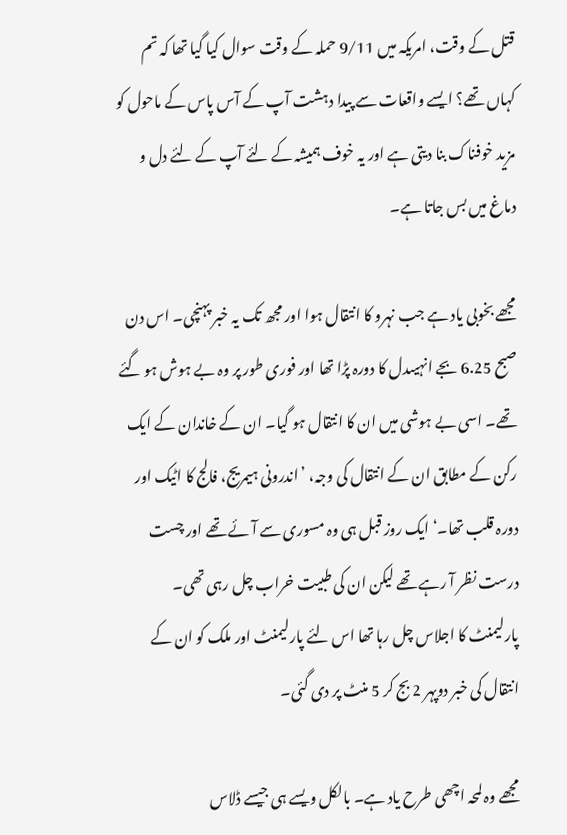قتل کے وقت، امریکہ میں 9/11 حملہ کے وقت سوال کیا گیا تھا کہ تم کہاں تھے؟ ایسے واقعات سے پیدا دہشت آپ کے آس پاس کے ماحول کو مزید خوفناک بنا دیتی ہے اور یہ خوف ہمیشہ کے لئے آپ کے لئے دل و دماغ میں بس جاتا ہے۔

مجھے بخوبی یاد ہے جب نہرو کا انتقال ہوا اور مجھ تک یہ خبر پہنچی۔ اس دن صبح 6.25 بجے انہیںدل کا دورہ پڑا تھا اور فوری طور پر وہ بے ہوش ہو گئے تھے۔ اسی بے ہوشی میں ان کا انتقال ہو گیا۔ ان کے خاندان کے ایک رکن کے مطابق ان کے انتقال کی وجہ، ’اندرونی ہیمریج، فالج کا اٹیک اور دورہ قلب تھا۔‘ ایک روز قبل ہی وہ مسوری سے آئے تھے اور چست درست نظر آ رہے تھے لیکن ان کی طبیت خراب چل رہی تھی۔ پارلیمنٹ کا اجلاس چل رہا تھا اس لئے پارلیمنٹ اور ملک کو ان کے انتقال کی خبر دوپہر 2 بج کر 5 منٹ پر دی گئی۔

مجھے وہ لمحہ اچھی طرح یاد ہے۔ بالکل ویسے ہی جیسے ڈلاس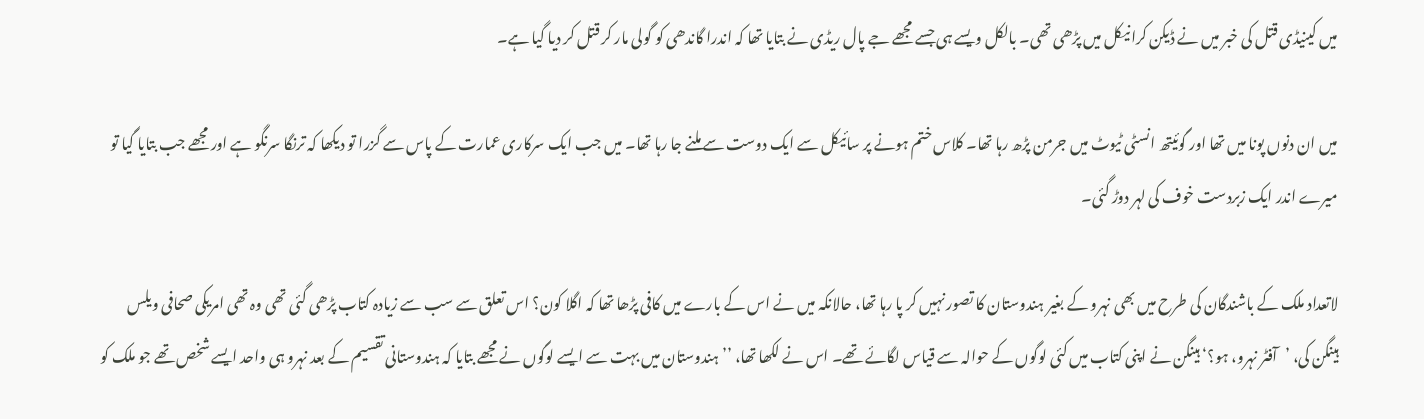میں کینیڈی قتل کی خبر میں نے ڈیکن کرانیکل میں پڑھی تھی۔ بالکل ویسے ہی جسے مجھے جے پال ریڈی نے بتایا تھا کہ اندرا گاندھی کو گولی مار کر قتل کر دیا گیا ہے۔

میں ان دنوں پونا میں تھا اور گوئیتھ انسٹی ٹیوٹ میں جرمن پڑھ رہا تھا۔ کلاس ختم ہونے پر سائیکل سے ایک دوست سے ملنے جا رہا تھا۔ میں جب ایک سرکاری عمارت کے پاس سے گزرا تو دیکھا کہ ترنگا سرنگو ہے اور مجھے جب بتایا گیا تو میرے اندر ایک زبردست خوف کی لہر دوڑ گئی۔

لاتعداد ملک کے باشندگان کی طرح میں بھی نہرو کے بغیر ہندوستان کا تصور نہیں کر پا رہا تھا، حالانکہ میں نے اس کے بارے میں کافی پڑھا تھا کہ اگلا کون؟ اس تعلق سے سب سے زیادہ کتاب پڑھی گئی تھی وہ تھی امریکی صحافی ویلس ہینگن کی، ’آفٹر نہرو، ہو؟‘ ہینگن نے اپنی کتاب میں کئی لوگوں کے حوالہ سے قیاس لگائے تھے۔ اس نے لکھا تھا، ’’ہندوستان میں بہت سے ایسے لوگوں نے مجھے بتایا کہ ہندوستانی تقسیم کے بعد نہرو ہی واحد ایسے شخص تھے جو ملک کو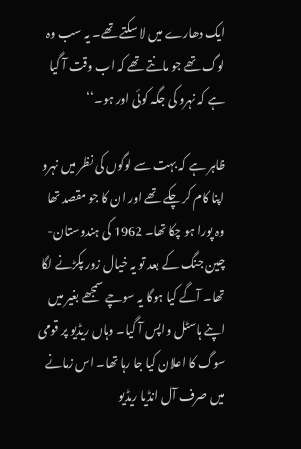ایک دھارے میں لا سکتے تھے۔ یہ سب وہ لوگ تھے جو مانتے تھے کہ اب وقت آ گیا ہے کہ نہرو کی جگہ کوئی اور ہو۔‘‘

ظاہر ہے کہ بہت سے لوگوں کی نظر میں نہرو اپنا کام کر چکے تھے اور ان کا جو مقصد تھا وہ پورا ہو چکا تھا۔ 1962 کی ہندوستان-چین جنگ کے بعد تو یہ خیال زور پکڑنے لگا تھا۔ آگے کیا ہوگا یہ سوچے سمجھے بغیر میں اپنے ہاسٹل واپس آ گیا۔ وہاں ریڈیو پر قومی سوگ کا اعلان کیا جا رہا تھا۔ اس زمانے میں صرف آل انڈیا ریڈیو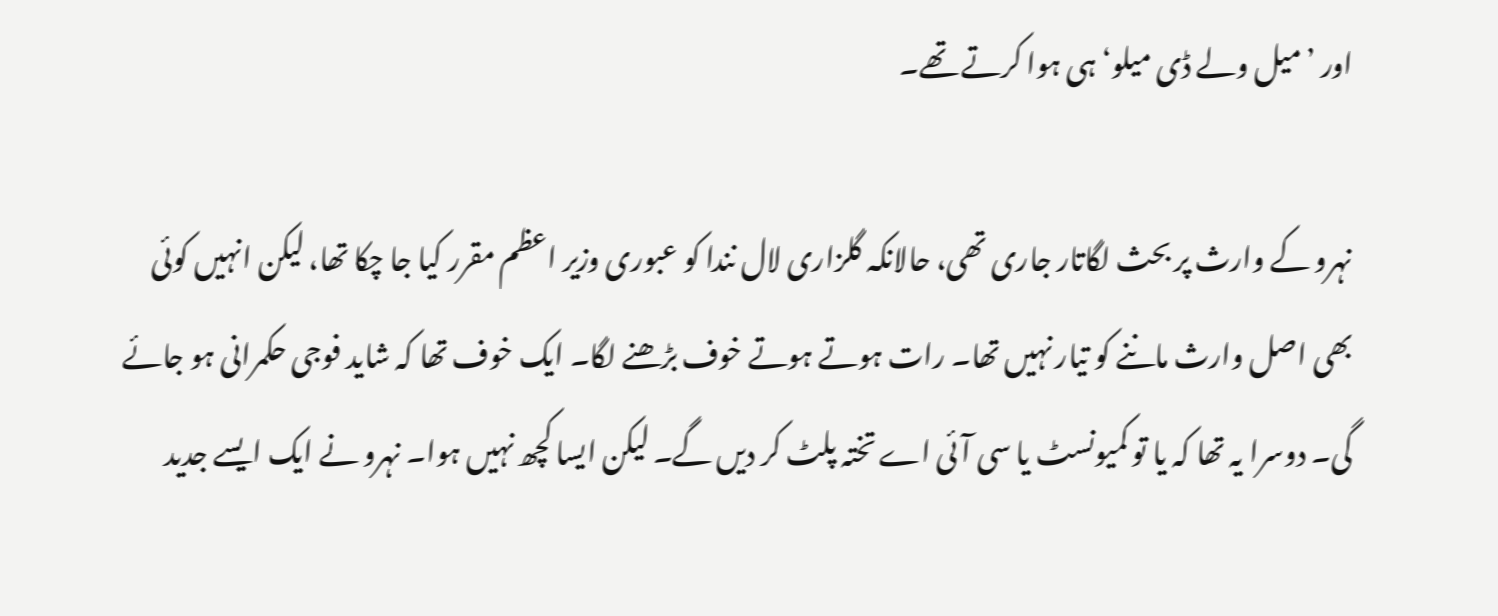اور ’میل ولے ڈی میلو‘ ہی ہوا کرتے تھے۔

نہرو کے وارث پر بحث لگاتار جاری تھی، حالانکہ گلزاری لال نندا کو عبوری وزیر اعظم مقرر کیا جا چکا تھا، لیکن انہیں کوئی بھی اصل وارث ماننے کو تیار نہیں تھا۔ رات ہوتے ہوتے خوف بڑھنے لگا۔ ایک خوف تھا کہ شاید فوجی حکمرانی ہو جائے گی۔ دوسرا یہ تھا کہ یا تو کمیونسٹ یا سی آئی اے تختہ پلٹ کر دیں گے۔ لیکن ایسا کچھ نہیں ہوا۔ نہرو نے ایک ایسے جدید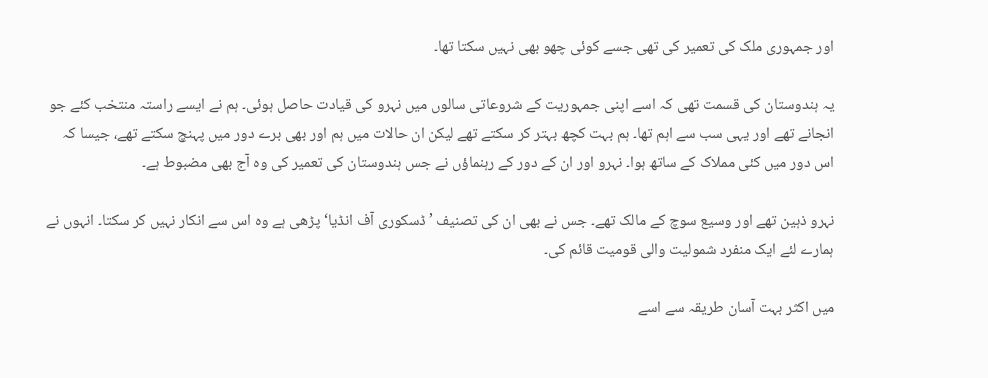اور جمہوری ملک کی تعمیر کی تھی جسے کوئی چھو بھی نہیں سکتا تھا۔

یہ ہندوستان کی قسمت تھی کہ اسے اپنی جمہوریت کے شروعاتی سالوں میں نہرو کی قیادت حاصل ہوئی۔ ہم نے ایسے راستہ منتخب کئے جو انجانے تھے اور یہی سب سے اہم تھا۔ ہم بہت کچھ بہتر کر سکتے تھے لیکن ان حالات میں ہم اور بھی برے دور میں پہنچ سکتے تھے، جیسا کہ اس دور میں کئی مملاک کے ساتھ ہوا۔ نہرو اور ان کے دور کے رہنماؤں نے جس ہندوستان کی تعمیر کی وہ آج بھی مضبوط ہے۔

نہرو ذہین تھے اور وسیع سوچ کے مالک تھے۔ جس نے بھی ان کی تصنیف ’ڈسکوری آف انڈیا‘ پڑھی ہے وہ اس سے انکار نہیں کر سکتا۔ انہوں نے ہمارے لئے ایک منفرد شمولیت والی قومیت قائم کی۔

میں اکثر بہت آسان طریقہ سے اسے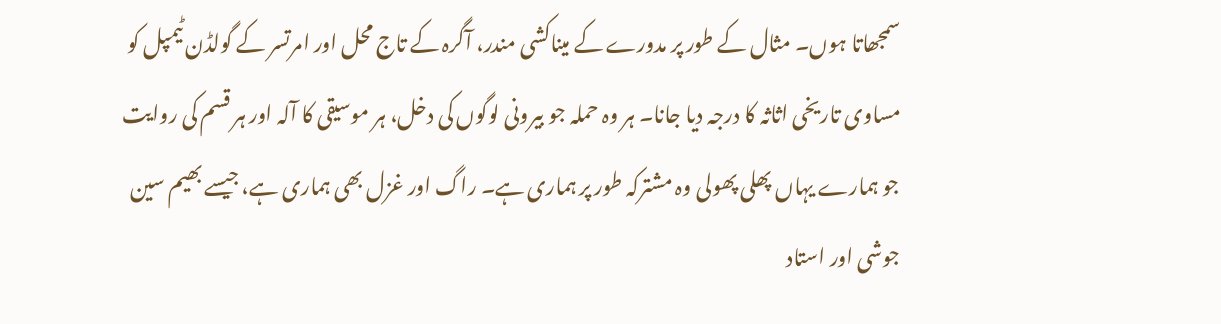سمجھاتا ہوں۔ مثال کے طور پر مدورے کے میناکشی مندر، آگرہ کے تاج محل اور امرتسر کے گولڈن ٹیمپل کو مساوی تاریخی اثاثہ کا درجہ دیا جانا۔ ہر وہ حملہ جو بیرونی لوگوں کی دخل، ہر موسیقی کا آلہ اور ہر قسم کی روایت جو ہمارے یہاں پھلی پھولی وہ مشترکہ طور پر ہماری ہے۔ راگ اور غزل بھی ہماری ہے، جیسے بھیم سین جوشی اور استاد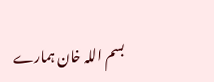بسم اللہ خان ہمارے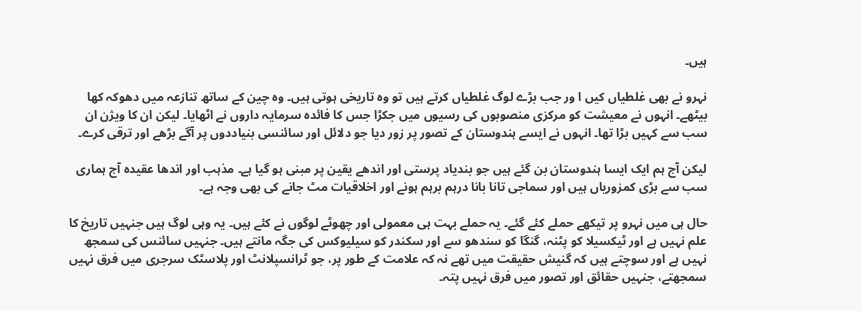ہیں۔

نہرو نے بھی غلطیاں کیں ا ور جب بڑے لوگ غلطیاں کرتے ہیں تو وہ تاریخی ہوتی ہیں۔ وہ چین کے ساتھ تنازعہ میں دھوکہ کھا بیٹھے۔ انہوں نے معیشت کو مرکزی منصوبوں کی رسیوں میں جکڑا جس کا فائدہ سرمایہ داروں نے اٹھایا۔ لیکن ان کا ویژن ان سب سے کہیں بڑا تھا۔ انہوں نے ایسے ہندوستان کے تصور پر زور دیا جو دلائل اور سائنسی بنیاددوں پر آگے بڑھے اور ترقی کرے۔

لیکن آج ہم ایک ایسا ہندوستان بن گئے ہیں جو بندیاد پرستی اور اندھے یقین پر مبنی ہو گیا ہے۔ مذہب اور اندھا عقیدہ آج ہماری سب سے بڑی کمزوریاں ہیں اور سماجی تانا بانا درہم برہم ہونے اور اخلاقیات مٹ جانے کی بھی وجہ ہے۔

حال ہی میں نہرو پر تیکھے حملے کئے گئے۔ یہ حملے بہت ہی معمولی اور چھوٹے لوگوں نے کئے ہیں۔ یہ وہی لوگ ہیں جنہیں تاریخ کا علم نہیں ہے اور ٹیکسیلا کو پٹنہ، گنگا کو سندھو سے اور سکندر کو سیلیوکس کی جگہ مانتے ہیں۔ جنہیں سائنس کی سمجھ نہیں ہے اور سوچتے ہیں کہ گنیش حقیقت میں تھے نہ کہ علامت کے طور پر، جو ٹرانسپلانٹ اور پلاسٹک سرجری میں فرق نہیں سمجھتے، جنہیں حقائق اور تصور میں فرق نہیں پتہ۔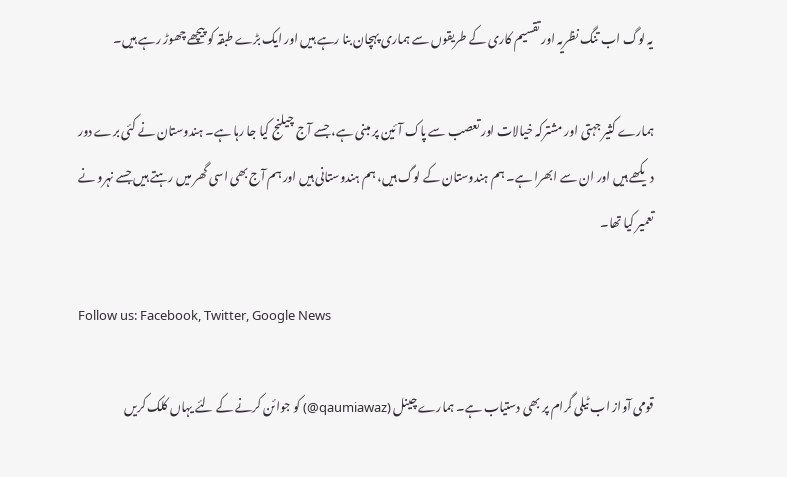یہ لوگ اب تنگ نظریہ اور تقسیم کاری کے طریقوں سے ہماری پہچان بنا رہے ہیں اور ایک بڑے طبقہ کو پیچھے چھوڑ رہے ہیں۔

ہمارے کثیر جہتی اور مشترکہ خیالات اور تعصب سے پاک آئین پر مبنی ہے، جسے آج چیلنج کیا جا رہا ہے۔ ہندوستان نے کئی برے دور دیکھے ہیں اور ان سے ابھرا ہے۔ ہم ہندوستان کے لوگ ہیں، ہم ہندوستانی ہیں اور ہم آج بھی اسی گھر میں رہتے ہیں جسے نہرو نے تعمیر کیا تھا۔

Follow us: Facebook, Twitter, Google News

قومی آواز اب ٹیلی گرام پر بھی دستیاب ہے۔ ہمارے چینل (qaumiawaz@) کو جوائن کرنے کے لئے یہاں کلک کریں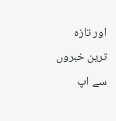اور تازہ ترین خبروں سے اپ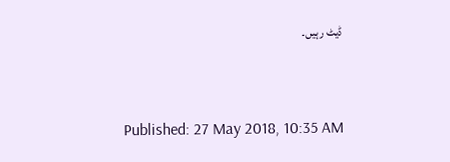ڈیٹ رہیں۔


Published: 27 May 2018, 10:35 AM